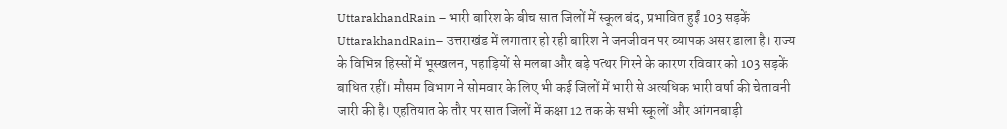UttarakhandRain – भारी बारिश के बीच सात जिलों में स्कूल बंद, प्रभावित हुईं 103 सड़कें
UttarakhandRain– उत्तराखंड में लगातार हो रही बारिश ने जनजीवन पर व्यापक असर डाला है। राज्य के विभिन्न हिस्सों में भूस्खलन, पहाड़ियों से मलबा और बड़े पत्थर गिरने के कारण रविवार को 103 सड़कें बाधित रहीं। मौसम विभाग ने सोमवार के लिए भी कई जिलों में भारी से अत्यधिक भारी वर्षा की चेतावनी जारी की है। एहतियात के तौर पर सात जिलों में कक्षा 12 तक के सभी स्कूलों और आंगनबाड़ी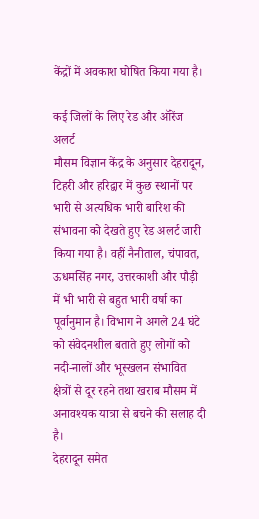केंद्रों में अवकाश घोषित किया गया है।

कई जिलों के लिए रेड और ऑरेंज अलर्ट
मौसम विज्ञान केंद्र के अनुसार देहरादून, टिहरी और हरिद्वार में कुछ स्थानों पर भारी से अत्यधिक भारी बारिश की संभावना को देखते हुए रेड अलर्ट जारी किया गया है। वहीं नैनीताल, चंपावत, ऊधमसिंह नगर, उत्तरकाशी और पौड़ी में भी भारी से बहुत भारी वर्षा का पूर्वानुमान है। विभाग ने अगले 24 घंटे को संवेदनशील बताते हुए लोगों को नदी-नालों और भूस्खलन संभावित क्षेत्रों से दूर रहने तथा खराब मौसम में अनावश्यक यात्रा से बचने की सलाह दी है।
देहरादून समेत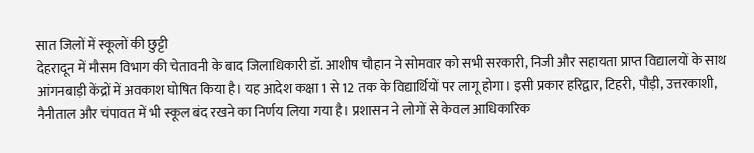सात जिलों में स्कूलों की छुट्टी
देहरादून में मौसम विभाग की चेतावनी के बाद जिलाधिकारी डॉ. आशीष चौहान ने सोमवार को सभी सरकारी, निजी और सहायता प्राप्त विद्यालयों के साथ आंगनबाड़ी केंद्रों में अवकाश घोषित किया है। यह आदेश कक्षा 1 से 12 तक के विद्यार्थियों पर लागू होगा। इसी प्रकार हरिद्वार, टिहरी, पौड़ी, उत्तरकाशी, नैनीताल और चंपावत में भी स्कूल बंद रखने का निर्णय लिया गया है। प्रशासन ने लोगों से केवल आधिकारिक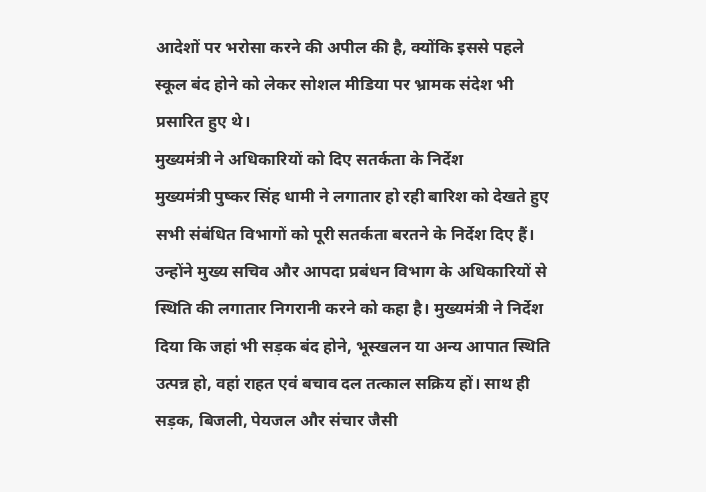आदेशों पर भरोसा करने की अपील की है, क्योंकि इससे पहले स्कूल बंद होने को लेकर सोशल मीडिया पर भ्रामक संदेश भी प्रसारित हुए थे।
मुख्यमंत्री ने अधिकारियों को दिए सतर्कता के निर्देश
मुख्यमंत्री पुष्कर सिंह धामी ने लगातार हो रही बारिश को देखते हुए सभी संबंधित विभागों को पूरी सतर्कता बरतने के निर्देश दिए हैं। उन्होंने मुख्य सचिव और आपदा प्रबंधन विभाग के अधिकारियों से स्थिति की लगातार निगरानी करने को कहा है। मुख्यमंत्री ने निर्देश दिया कि जहां भी सड़क बंद होने, भूस्खलन या अन्य आपात स्थिति उत्पन्न हो, वहां राहत एवं बचाव दल तत्काल सक्रिय हों। साथ ही सड़क, बिजली, पेयजल और संचार जैसी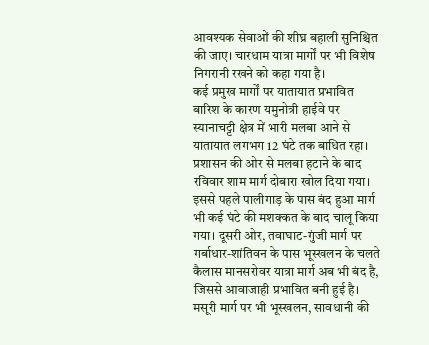आवश्यक सेवाओं की शीघ्र बहाली सुनिश्चित की जाए। चारधाम यात्रा मार्गों पर भी विशेष निगरानी रखने को कहा गया है।
कई प्रमुख मार्गों पर यातायात प्रभावित
बारिश के कारण यमुनोत्री हाईवे पर स्यानाचट्टी क्षेत्र में भारी मलबा आने से यातायात लगभग 12 घंटे तक बाधित रहा। प्रशासन की ओर से मलबा हटाने के बाद रविवार शाम मार्ग दोबारा खोल दिया गया। इससे पहले पालीगाड़ के पास बंद हुआ मार्ग भी कई घंटे की मशक्कत के बाद चालू किया गया। दूसरी ओर, तवाघाट-गुंजी मार्ग पर गर्बाधार-शांतिवन के पास भूस्खलन के चलते कैलास मानसरोवर यात्रा मार्ग अब भी बंद है, जिससे आवाजाही प्रभावित बनी हुई है।
मसूरी मार्ग पर भी भूस्खलन, सावधानी की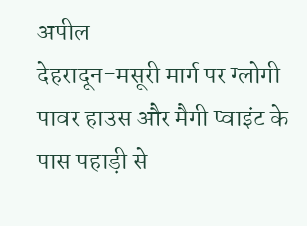अपील
देहरादून-मसूरी मार्ग पर ग्लोगी पावर हाउस और मैगी प्वाइंट के पास पहाड़ी से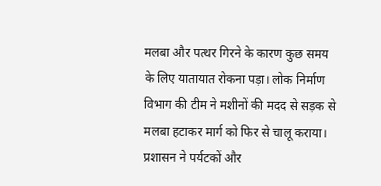मलबा और पत्थर गिरने के कारण कुछ समय के लिए यातायात रोकना पड़ा। लोक निर्माण विभाग की टीम ने मशीनों की मदद से सड़क से मलबा हटाकर मार्ग को फिर से चालू कराया। प्रशासन ने पर्यटकों और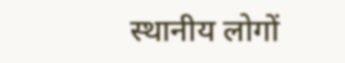स्थानीय लोगों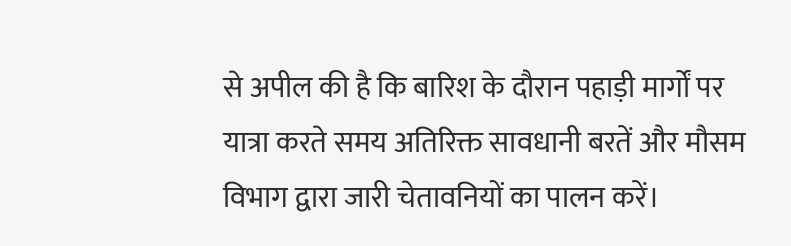से अपील की है कि बारिश के दौरान पहाड़ी मार्गों पर यात्रा करते समय अतिरिक्त सावधानी बरतें और मौसम विभाग द्वारा जारी चेतावनियों का पालन करें।